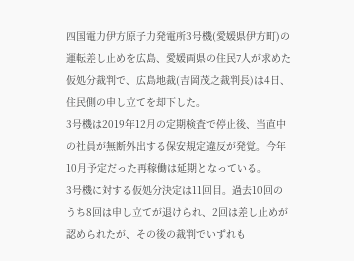四国電力伊方原子力発電所3号機(愛媛県伊方町)の運転差し止めを広島、愛媛両県の住民7人が求めた仮処分裁判で、広島地裁(吉岡茂之裁判長)は4日、住民側の申し立てを却下した。
3号機は2019年12月の定期検査で停止後、当直中の社員が無断外出する保安規定違反が発覚。今年10月予定だった再稼働は延期となっている。
3号機に対する仮処分決定は11回目。過去10回のうち8回は申し立てが退けられ、2回は差し止めが認められたが、その後の裁判でいずれも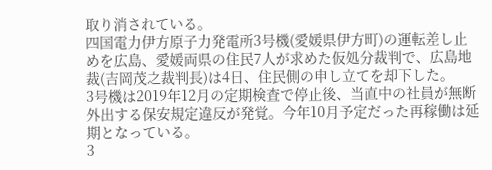取り消されている。
四国電力伊方原子力発電所3号機(愛媛県伊方町)の運転差し止めを広島、愛媛両県の住民7人が求めた仮処分裁判で、広島地裁(吉岡茂之裁判長)は4日、住民側の申し立てを却下した。
3号機は2019年12月の定期検査で停止後、当直中の社員が無断外出する保安規定違反が発覚。今年10月予定だった再稼働は延期となっている。
3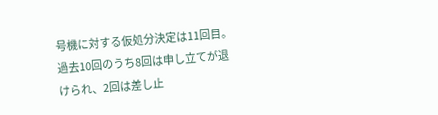号機に対する仮処分決定は11回目。過去10回のうち8回は申し立てが退けられ、2回は差し止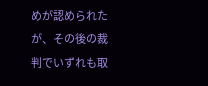めが認められたが、その後の裁判でいずれも取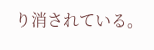り消されている。